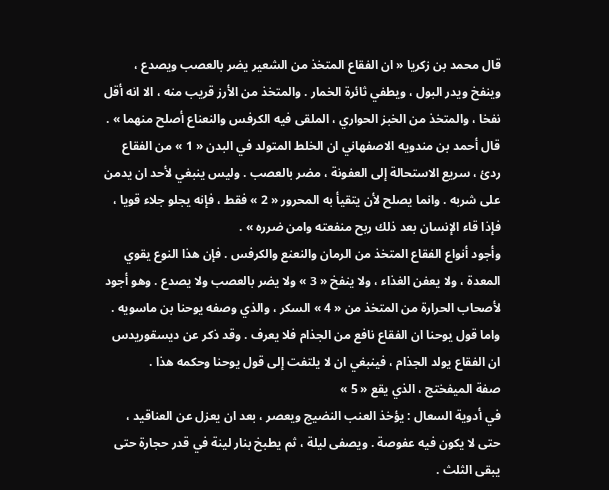قال محمد بن زكريا « ان الفقاع المتخذ من الشعير يضر بالعصب ويصدع ، وينفخ ويدر البول ، ويطفي ثائرة الخمار . والمتخذ من الأرز قريب منه ، الا انه أقل نفخا ، والمتخذ من الخبز الحواري ، الملقى فيه الكرفس والنعناع أصلح منهما » .
قال أحمد بن مندويه الاصفهاني ان الخلط المتولد في البدن « 1 » من الفقاع ردئ ، سريع الاستحالة إلى العفونة ، مضر بالعصب . وليس ينبغي لأحد ان يدمن على شربه . وانما يصلح لأن يتقيأ به المحرور « 2 » فقط ، فإنه يجلو جلاء قويا ، فإذا قاء الإنسان بعد ذلك ربح منفعته وامن ضرره » .
وأجود أنواع الفقاع المتخذ من الرمان والنعنع والكرفس . فإن هذا النوع يقوي المعدة ، ولا يعفن الغذاء ، ولا ينفخ « 3 » ولا يضر بالعصب ولا يصدع . وهو أجود لأصحاب الحرارة من المتخذ من « 4 » السكر ، والذي وصفه يوحنا بن ماسويه .
واما قول يوحنا ان الفقاع نافع من الجذام فلا يعرف . وقد ذكر عن ديسقوريدس ان الفقاع يولد الجذام ، فينبغي ان لا يلتفت إلى قول يوحنا وحكمه هذا .
صفة الميفختج ، الذي يقع « 5 »
في أدوية السعال : يؤخذ العنب النضيج ويعصر ، بعد ان يعزل عن العناقيد ، حتى لا يكون فيه عفوصة . ويصفى ليلة ، ثم يطبخ بنار لينة في قدر حجارة حتى يبقى الثلث .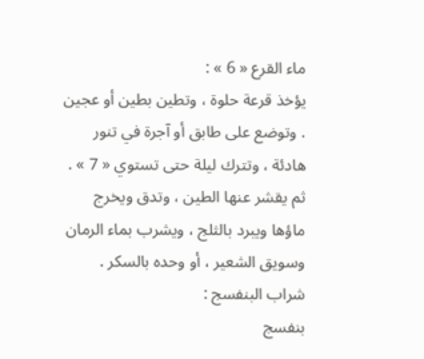ماء القرع « 6 » :
يؤخذ قرعة حلوة ، وتطين بطين أو عجين . وتوضع على طابق أو آجرة في تنور هادئة ، وتترك ليلة حتى تستوي « 7 » . ثم يقشر عنها الطين ، وتدق ويخرج ماؤها ويبرد بالثلج ، ويشرب بماء الرمان وسويق الشعير ، أو وحده بالسكر .
شراب البنفسج :
بنفسج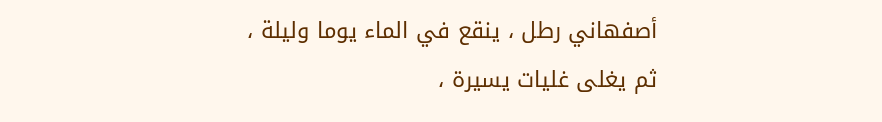أصفهاني رطل ، ينقع في الماء يوما وليلة ، ثم يغلى غليات يسيرة ،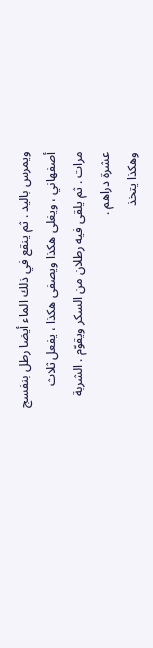ويمرس باليد . ثم ينقع في ذلك الماء أيضا رطل بنفسج أصفهاني ، ويغلى هكذا ويصفى هكذا ، يفعل ثلاث مرات . ثم يلقى فيه رطلان من السكر ويقوّم . الشربة عشرة دراهم .
وهكذا يتخذ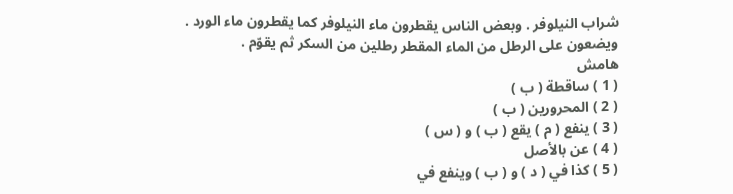شراب النيلوفر . وبعض الناس يقطرون ماء النيلوفر كما يقطرون ماء الورد .
ويضعون على الرطل من الماء المقطر رطلين من السكر ثم يقوّم .
هامش
( 1 ) ساقطة ( ب )
( 2 ) المحرورين ( ب )
( 3 ) ينفع ( م ) يقع ( ب ) و ( س )
( 4 ) عن بالأصل
( 5 ) كذا في ( د ) و ( ب ) وينفع في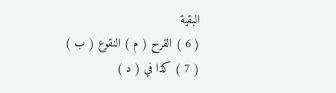البقية
( 6 ) القرح ( م ) النقوع ( ب )
( 7 ) كذا في ( د )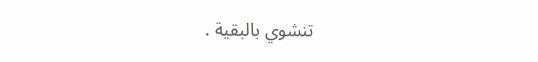تنشوي بالبقية .